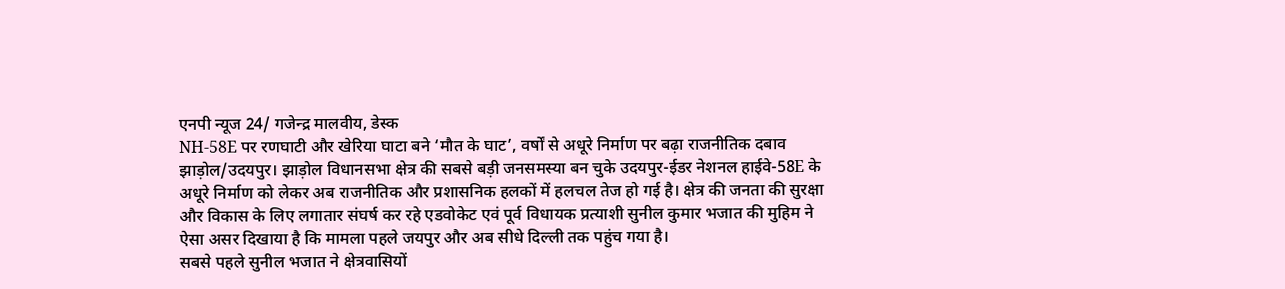एनपी न्यूज 24/ गजेन्द्र मालवीय, डेस्क
NH-58E पर रणघाटी और खेरिया घाटा बने ‘मौत के घाट’, वर्षों से अधूरे निर्माण पर बढ़ा राजनीतिक दबाव
झाड़ोल/उदयपुर। झाड़ोल विधानसभा क्षेत्र की सबसे बड़ी जनसमस्या बन चुके उदयपुर-ईडर नेशनल हाईवे-58E के अधूरे निर्माण को लेकर अब राजनीतिक और प्रशासनिक हलकों में हलचल तेज हो गई है। क्षेत्र की जनता की सुरक्षा और विकास के लिए लगातार संघर्ष कर रहे एडवोकेट एवं पूर्व विधायक प्रत्याशी सुनील कुमार भजात की मुहिम ने ऐसा असर दिखाया है कि मामला पहले जयपुर और अब सीधे दिल्ली तक पहुंच गया है।
सबसे पहले सुनील भजात ने क्षेत्रवासियों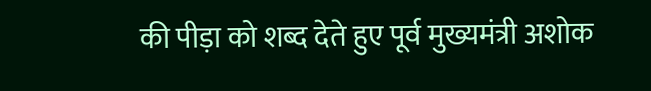की पीड़ा को शब्द देते हुए पूर्व मुख्यमंत्री अशोक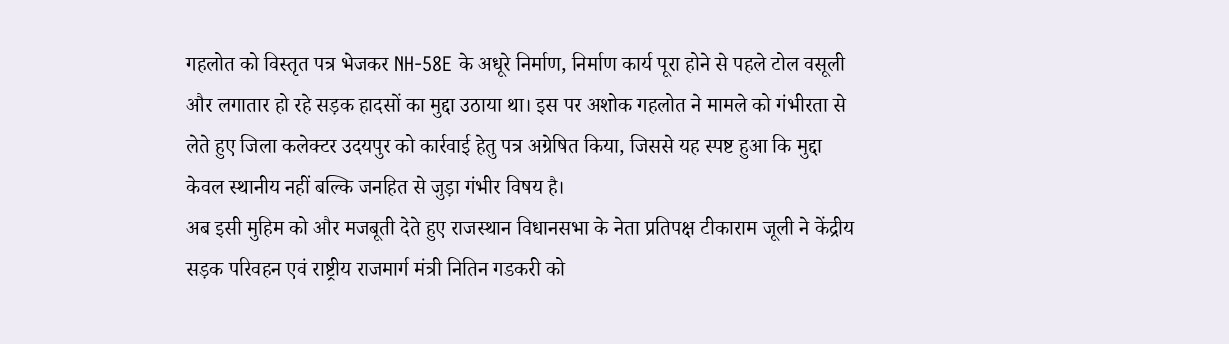गहलोत को विस्तृत पत्र भेजकर NH-58E के अधूरे निर्माण, निर्माण कार्य पूरा होने से पहले टोल वसूली और लगातार हो रहे सड़क हादसों का मुद्दा उठाया था। इस पर अशोक गहलोत ने मामले को गंभीरता से लेते हुए जिला कलेक्टर उदयपुर को कार्रवाई हेतु पत्र अग्रेषित किया, जिससे यह स्पष्ट हुआ कि मुद्दा केवल स्थानीय नहीं बल्कि जनहित से जुड़ा गंभीर विषय है।
अब इसी मुहिम को और मजबूती देते हुए राजस्थान विधानसभा के नेता प्रतिपक्ष टीकाराम जूली ने केंद्रीय सड़क परिवहन एवं राष्ट्रीय राजमार्ग मंत्री नितिन गडकरी को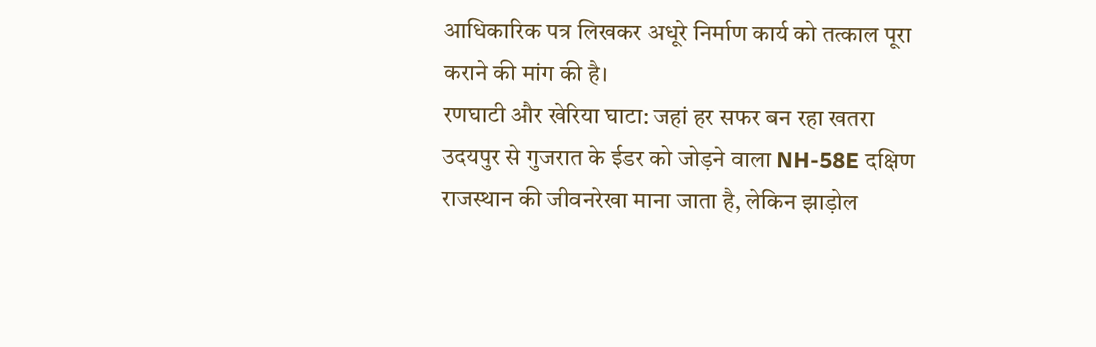आधिकारिक पत्र लिखकर अधूरे निर्माण कार्य को तत्काल पूरा कराने की मांग की है।
रणघाटी और खेरिया घाटा: जहां हर सफर बन रहा खतरा
उदयपुर से गुजरात के ईडर को जोड़ने वाला NH-58E दक्षिण राजस्थान की जीवनरेखा माना जाता है, लेकिन झाड़ोल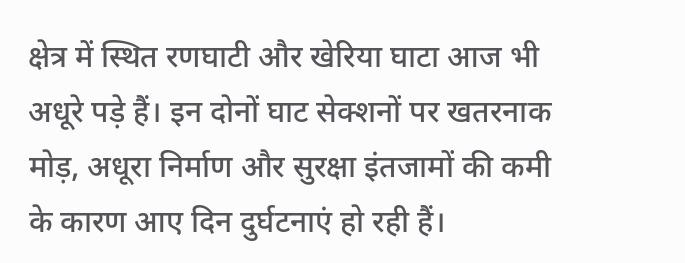क्षेत्र में स्थित रणघाटी और खेरिया घाटा आज भी अधूरे पड़े हैं। इन दोनों घाट सेक्शनों पर खतरनाक मोड़, अधूरा निर्माण और सुरक्षा इंतजामों की कमी के कारण आए दिन दुर्घटनाएं हो रही हैं।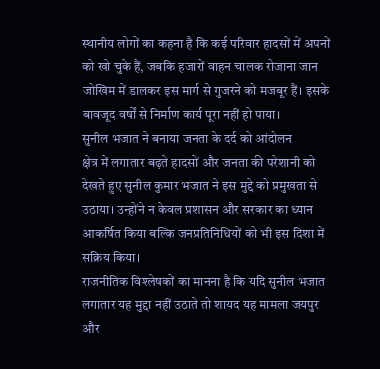स्थानीय लोगों का कहना है कि कई परिवार हादसों में अपनों को खो चुके हैं, जबकि हजारों वाहन चालक रोजाना जान जोखिम में डालकर इस मार्ग से गुजरने को मजबूर हैं। इसके बावजूद वर्षों से निर्माण कार्य पूरा नहीं हो पाया।
सुनील भजात ने बनाया जनता के दर्द को आंदोलन
क्षेत्र में लगातार बढ़ते हादसों और जनता की परेशानी को देखते हुए सुनील कुमार भजात ने इस मुद्दे को प्रमुखता से उठाया। उन्होंने न केवल प्रशासन और सरकार का ध्यान आकर्षित किया बल्कि जनप्रतिनिधियों को भी इस दिशा में सक्रिय किया।
राजनीतिक विश्लेषकों का मानना है कि यदि सुनील भजात लगातार यह मुद्दा नहीं उठाते तो शायद यह मामला जयपुर और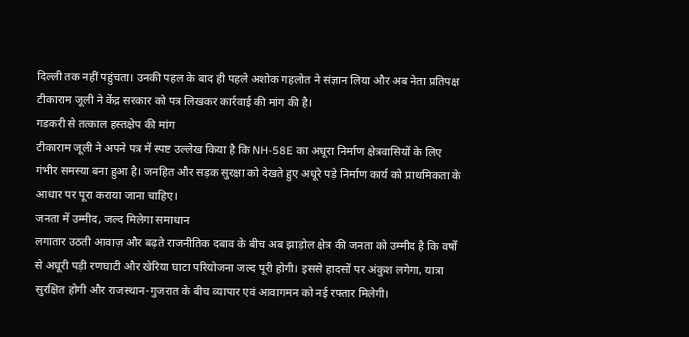दिल्ली तक नहीं पहुंचता। उनकी पहल के बाद ही पहले अशोक गहलोत ने संज्ञान लिया और अब नेता प्रतिपक्ष टीकाराम जूली ने केंद्र सरकार को पत्र लिखकर कार्रवाई की मांग की है।
गडकरी से तत्काल हस्तक्षेप की मांग
टीकाराम जूली ने अपने पत्र में स्पष्ट उल्लेख किया है कि NH-58E का अधूरा निर्माण क्षेत्रवासियों के लिए गंभीर समस्या बना हुआ है। जनहित और सड़क सुरक्षा को देखते हुए अधूरे पड़े निर्माण कार्य को प्राथमिकता के आधार पर पूरा कराया जाना चाहिए।
जनता में उम्मीद, जल्द मिलेगा समाधान
लगातार उठती आवाज़ और बढ़ते राजनीतिक दबाव के बीच अब झाड़ोल क्षेत्र की जनता को उम्मीद है कि वर्षों से अधूरी पड़ी रणघाटी और खेरिया घाटा परियोजना जल्द पूरी होगी। इससे हादसों पर अंकुश लगेगा, यात्रा सुरक्षित होगी और राजस्थान-गुजरात के बीच व्यापार एवं आवागमन को नई रफ्तार मिलेगी।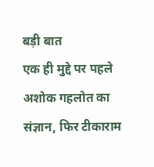बड़ी बात
एक ही मुद्दे पर पहले अशोक गहलोत का संज्ञान, फिर टीकाराम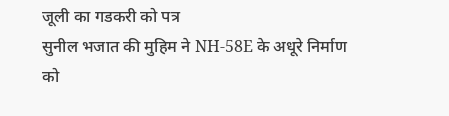जूली का गडकरी को पत्र
सुनील भजात की मुहिम ने NH-58E के अधूरे निर्माण को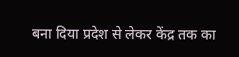बना दिया प्रदेश से लेकर केंद्र तक का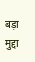बड़ा मुद्दा